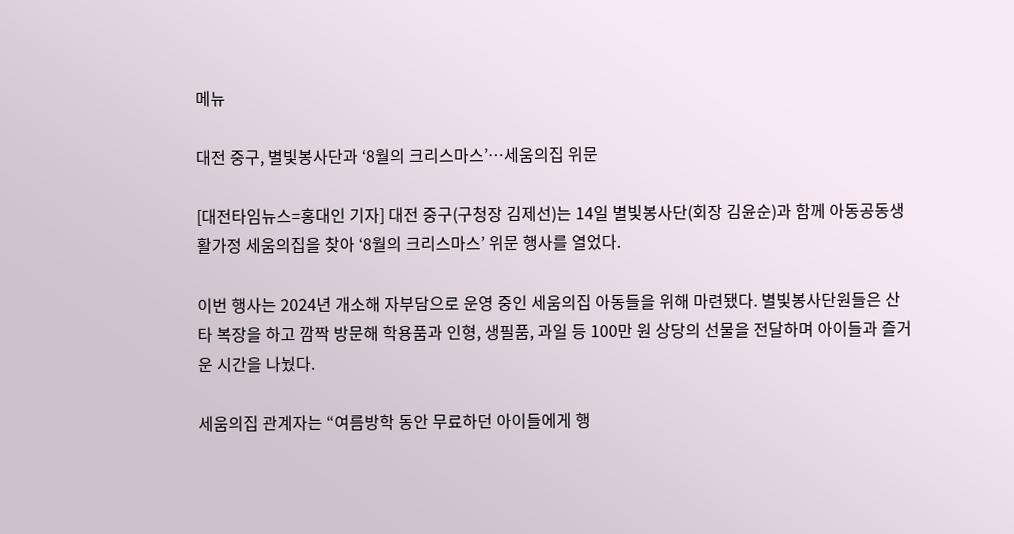메뉴

대전 중구, 별빛봉사단과 ‘8월의 크리스마스’…세움의집 위문

[대전타임뉴스=홍대인 기자] 대전 중구(구청장 김제선)는 14일 별빛봉사단(회장 김윤순)과 함께 아동공동생활가정 세움의집을 찾아 ‘8월의 크리스마스’ 위문 행사를 열었다.

이번 행사는 2024년 개소해 자부담으로 운영 중인 세움의집 아동들을 위해 마련됐다. 별빛봉사단원들은 산타 복장을 하고 깜짝 방문해 학용품과 인형, 생필품, 과일 등 100만 원 상당의 선물을 전달하며 아이들과 즐거운 시간을 나눴다.

세움의집 관계자는 “여름방학 동안 무료하던 아이들에게 행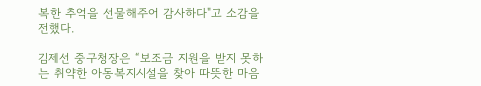복한 추억을 선물해주어 감사하다"고 소감을 전했다.

김제선 중구청장은 “보조금 지원을 받지 못하는 취약한 아동복지시설을 찾아 따뜻한 마음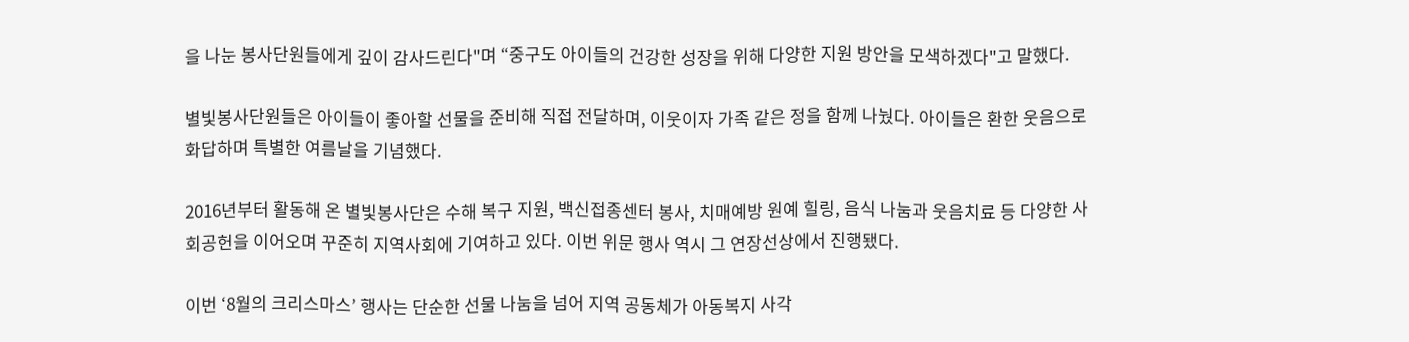을 나눈 봉사단원들에게 깊이 감사드린다"며 “중구도 아이들의 건강한 성장을 위해 다양한 지원 방안을 모색하겠다"고 말했다.

별빛봉사단원들은 아이들이 좋아할 선물을 준비해 직접 전달하며, 이웃이자 가족 같은 정을 함께 나눴다. 아이들은 환한 웃음으로 화답하며 특별한 여름날을 기념했다.

2016년부터 활동해 온 별빛봉사단은 수해 복구 지원, 백신접종센터 봉사, 치매예방 원예 힐링, 음식 나눔과 웃음치료 등 다양한 사회공헌을 이어오며 꾸준히 지역사회에 기여하고 있다. 이번 위문 행사 역시 그 연장선상에서 진행됐다.

이번 ‘8월의 크리스마스’ 행사는 단순한 선물 나눔을 넘어 지역 공동체가 아동복지 사각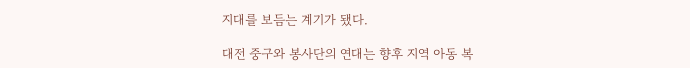지대를 보듬는 계기가 됐다.

대전 중구와 봉사단의 연대는 향후 지역 아동 복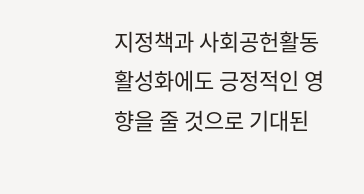지정책과 사회공헌활동 활성화에도 긍정적인 영향을 줄 것으로 기대된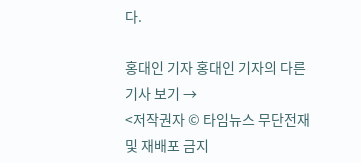다.

홍대인 기자 홍대인 기자의 다른 기사 보기 →
<저작권자 © 타임뉴스 무단전재 및 재배포 금지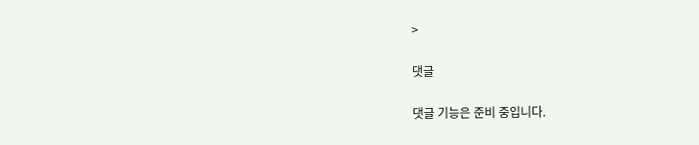>

댓글

댓글 기능은 준비 중입니다.